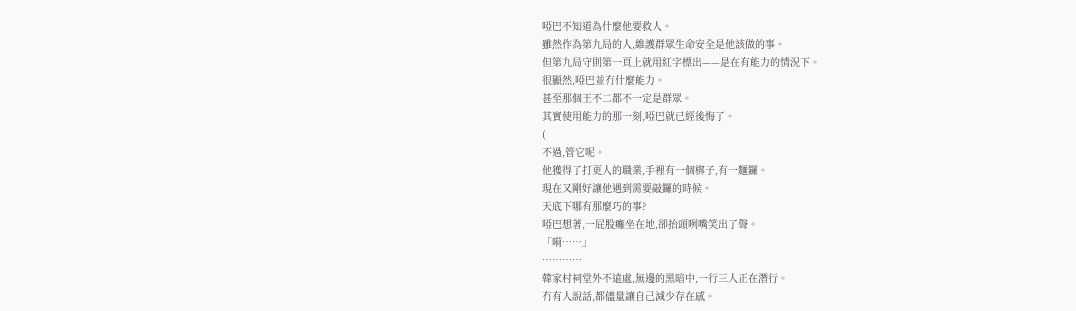啞巴不知道為什麼他要救人。
雖然作為第九局的人,維護群眾生命安全是他該做的事。
但第九局守則第一頁上就用紅字標出——是在有能力的情況下。
很顯然,啞巴並冇什麼能力。
甚至那個王不二都不一定是群眾。
其實使用能力的那一刻,啞巴就已經後悔了。
(
不過,管它呢。
他獲得了打更人的職業,手裡有一個梆子,有一麵鑼。
現在又剛好讓他遇到需要敲鑼的時候。
天底下哪有那麼巧的事?
啞巴想著,一屁股癱坐在地,卻抬頭咧嘴笑出了聲。
「嗬……」
…………
韓家村祠堂外不遠處,無邊的黑暗中,一行三人正在潛行。
冇有人說話,都儘量讓自己減少存在感。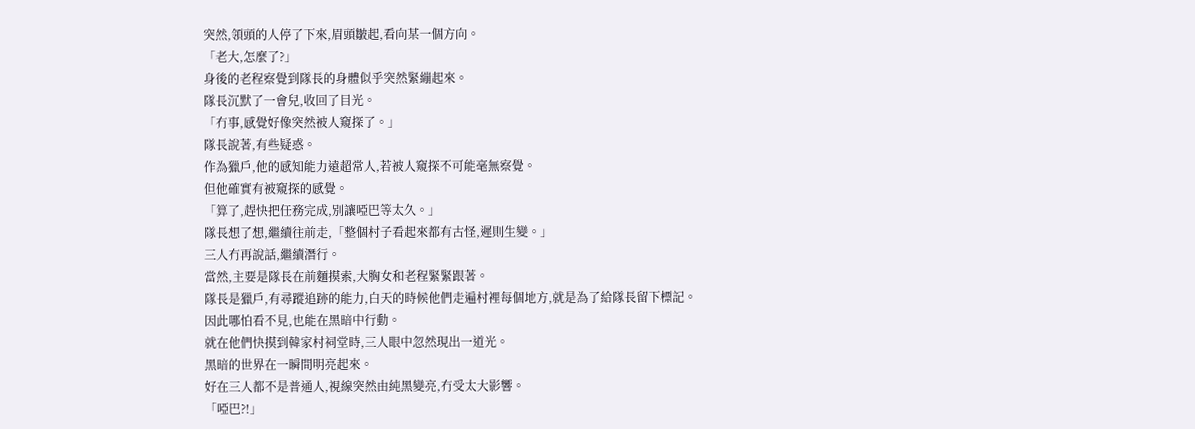突然,領頭的人停了下來,眉頭皺起,看向某一個方向。
「老大,怎麼了?」
身後的老程察覺到隊長的身體似乎突然緊繃起來。
隊長沉默了一會兒,收回了目光。
「冇事,感覺好像突然被人窺探了。」
隊長說著,有些疑惑。
作為獵戶,他的感知能力遠超常人,若被人窺探不可能毫無察覺。
但他確實有被窺探的感覺。
「算了,趕快把任務完成,別讓啞巴等太久。」
隊長想了想,繼續往前走,「整個村子看起來都有古怪,遲則生變。」
三人冇再說話,繼續潛行。
當然,主要是隊長在前麵摸索,大胸女和老程緊緊跟著。
隊長是獵戶,有尋蹤追跡的能力,白天的時候他們走遍村裡每個地方,就是為了給隊長留下標記。
因此哪怕看不見,也能在黑暗中行動。
就在他們快摸到韓家村祠堂時,三人眼中忽然現出一道光。
黑暗的世界在一瞬間明亮起來。
好在三人都不是普通人,視線突然由純黑變亮,冇受太大影響。
「啞巴?!」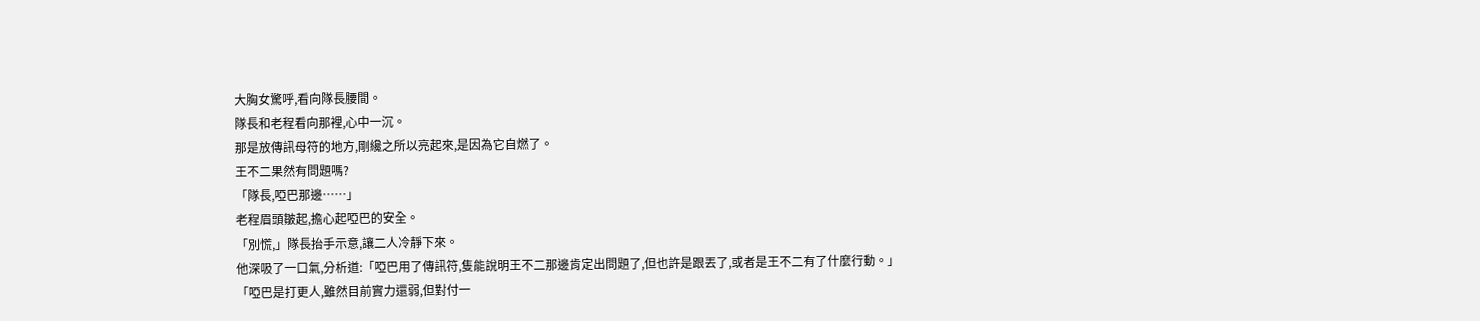大胸女驚呼,看向隊長腰間。
隊長和老程看向那裡,心中一沉。
那是放傳訊母符的地方,剛纔之所以亮起來,是因為它自燃了。
王不二果然有問題嗎?
「隊長,啞巴那邊……」
老程眉頭皺起,擔心起啞巴的安全。
「別慌,」隊長抬手示意,讓二人冷靜下來。
他深吸了一口氣,分析道:「啞巴用了傳訊符,隻能說明王不二那邊肯定出問題了,但也許是跟丟了,或者是王不二有了什麼行動。」
「啞巴是打更人,雖然目前實力還弱,但對付一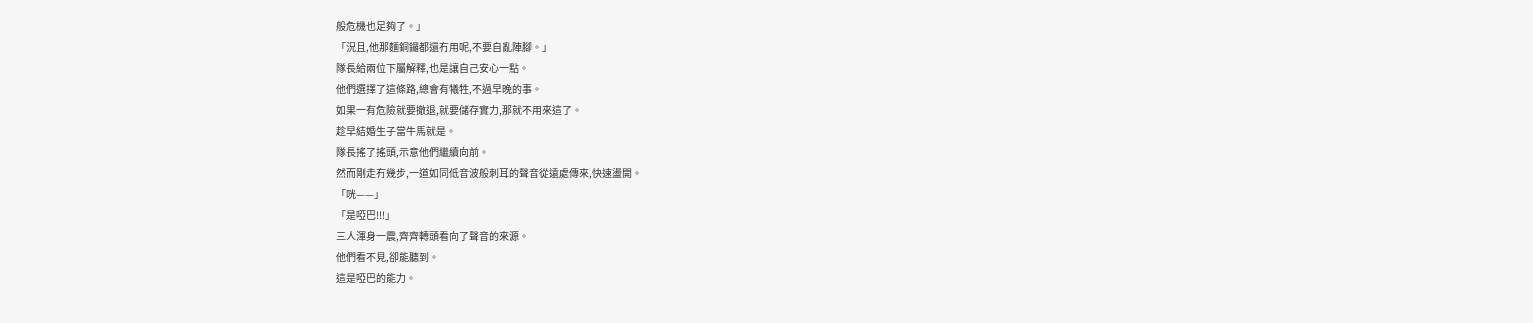般危機也足夠了。」
「況且,他那麵銅鑼都還冇用呢,不要自亂陣腳。」
隊長給兩位下屬解釋,也是讓自己安心一點。
他們選擇了這條路,總會有犧牲,不過早晚的事。
如果一有危險就要撤退,就要儲存實力,那就不用來這了。
趁早結婚生子當牛馬就是。
隊長搖了搖頭,示意他們繼續向前。
然而剛走冇幾步,一道如同低音波般刺耳的聲音從遠處傳來,快速盪開。
「咣——」
「是啞巴!!!」
三人渾身一震,齊齊轉頭看向了聲音的來源。
他們看不見,卻能聽到。
這是啞巴的能力。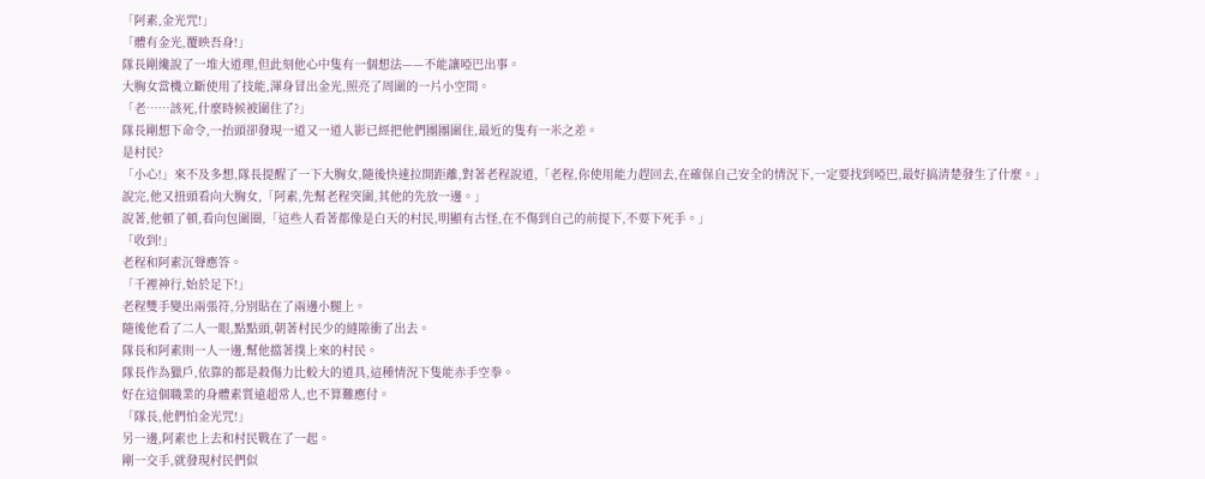「阿素,金光咒!」
「體有金光,覆映吾身!」
隊長剛纔說了一堆大道理,但此刻他心中隻有一個想法——不能讓啞巴出事。
大胸女當機立斷使用了技能,渾身冒出金光,照亮了周圍的一片小空間。
「老……該死,什麼時候被圍住了?」
隊長剛想下命令,一抬頭卻發現一道又一道人影已經把他們團團圍住,最近的隻有一米之差。
是村民?
「小心!」來不及多想,隊長提醒了一下大胸女,隨後快速拉開距離,對著老程說道,「老程,你使用能力趕回去,在確保自己安全的情況下,一定要找到啞巴,最好搞清楚發生了什麼。」
說完,他又扭頭看向大胸女,「阿素,先幫老程突圍,其他的先放一邊。」
說著,他頓了頓,看向包圍圈,「這些人看著都像是白天的村民,明顯有古怪,在不傷到自己的前提下,不要下死手。」
「收到!」
老程和阿素沉聲應答。
「千裡神行,始於足下!」
老程雙手變出兩張符,分別貼在了兩邊小腿上。
隨後他看了二人一眼,點點頭,朝著村民少的縫隙衝了出去。
隊長和阿素則一人一邊,幫他擋著撲上來的村民。
隊長作為獵戶,依靠的都是殺傷力比較大的道具,這種情況下隻能赤手空拳。
好在這個職業的身體素質遠超常人,也不算難應付。
「隊長,他們怕金光咒!」
另一邊,阿素也上去和村民戰在了一起。
剛一交手,就發現村民們似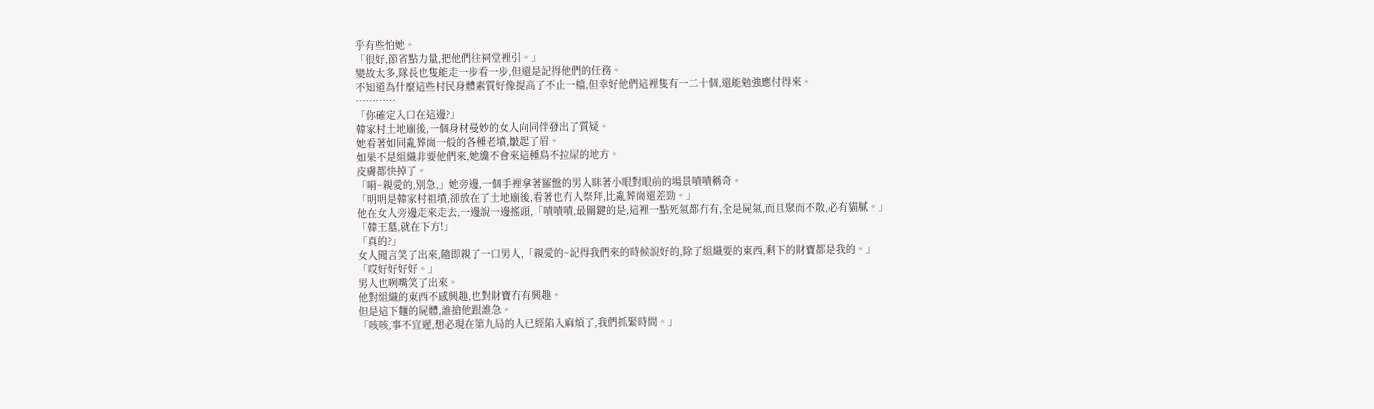乎有些怕她。
「很好,節省點力量,把他們往祠堂裡引。」
變故太多,隊長也隻能走一步看一步,但還是記得他們的任務。
不知道為什麼這些村民身體素質好像提高了不止一檔,但幸好他們這裡隻有一二十個,還能勉強應付得來。
…………
「你確定入口在這邊?」
韓家村土地廟後,一個身材曼妙的女人向同伴發出了質疑。
她看著如同亂葬崗一般的各種老墳,皺起了眉。
如果不是組織非要他們來,她纔不會來這種鳥不拉屎的地方。
皮膚都快掉了。
「嗬~親愛的,別急,」她旁邊,一個手裡拿著羅盤的男人眯著小眼對眼前的場景嘖嘖稱奇。
「明明是韓家村祖墳,卻放在了土地廟後,看著也冇人祭拜,比亂葬崗還差勁。」
他在女人旁邊走來走去,一邊說一邊搖頭,「嘖嘖嘖,最關鍵的是,這裡一點死氣都冇有,全是屍氣,而且聚而不散,必有貓膩。」
「韓王墓,就在下方!」
「真的?」
女人聞言笑了出來,隨即親了一口男人,「親愛的~記得我們來的時候說好的,除了組織要的東西,剩下的財寶都是我的。」
「哎好好好好。」
男人也咧嘴笑了出來。
他對組織的東西不感興趣,也對財寶冇有興趣。
但是這下麵的屍體,誰搶他跟誰急。
「咳咳,事不宜遲,想必現在第九局的人已經陷入麻煩了,我們抓緊時間。」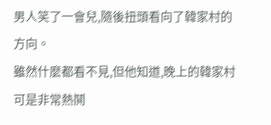男人笑了一會兒,隨後扭頭看向了韓家村的方向。
雖然什麼都看不見,但他知道,晚上的韓家村可是非常熱鬨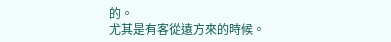的。
尤其是有客從遠方來的時候。